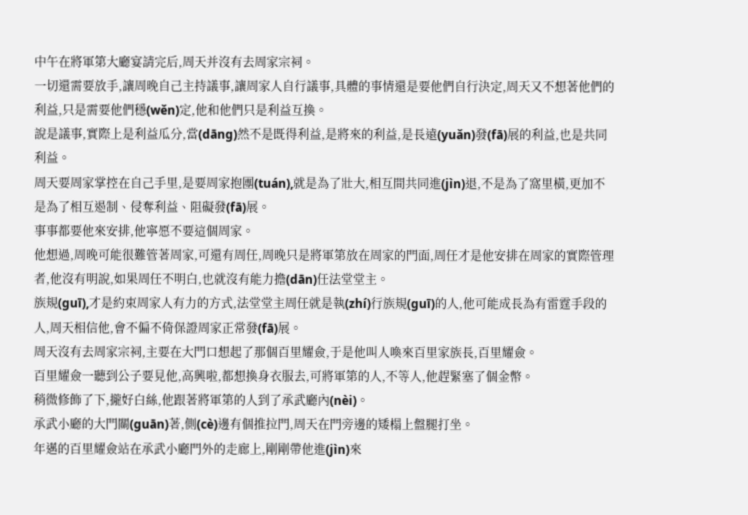中午在將軍第大廳宴請完后,周天并沒有去周家宗祠。
一切還需要放手,讓周晚自己主持議事,讓周家人自行議事,具體的事情還是要他們自行決定,周天又不想著他們的利益,只是需要他們穩(wěn)定,他和他們只是利益互換。
說是議事,實際上是利益瓜分,當(dāng)然不是既得利益,是將來的利益,是長遠(yuǎn)發(fā)展的利益,也是共同利益。
周天要周家掌控在自己手里,是要周家抱團(tuán),就是為了壯大,相互間共同進(jìn)退,不是為了窩里橫,更加不是為了相互遏制、侵奪利益、阻礙發(fā)展。
事事都要他來安排,他寧愿不要這個周家。
他想過,周晚可能很難管著周家,可還有周任,周晚只是將軍第放在周家的門面,周任才是他安排在周家的實際管理者,他沒有明說,如果周任不明白,也就沒有能力擔(dān)任法堂堂主。
族規(guī),才是約束周家人有力的方式,法堂堂主周任就是執(zhí)行族規(guī)的人,他可能成長為有雷霆手段的人,周天相信他,會不偏不倚保證周家正常發(fā)展。
周天沒有去周家宗祠,主要在大門口想起了那個百里耀僉,于是他叫人喚來百里家族長,百里耀僉。
百里耀僉一聽到公子要見他,高興啦,都想換身衣服去,可將軍第的人,不等人,他趕緊塞了個金幣。
稍微修飾了下,攏好白絲,他跟著將軍第的人到了承武廳內(nèi)。
承武小廳的大門關(guān)著,側(cè)邊有個推拉門,周天在門旁邊的矮榻上盤腿打坐。
年邁的百里耀僉站在承武小廳門外的走廊上,剛剛帶他進(jìn)來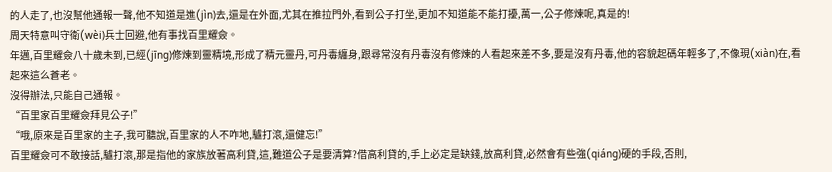的人走了,也沒幫他通報一聲,他不知道是進(jìn)去,還是在外面,尤其在推拉門外,看到公子打坐,更加不知道能不能打擾,萬一,公子修煉呢,真是的!
周天特意叫守衛(wèi)兵士回避,他有事找百里耀僉。
年邁,百里耀僉八十歲未到,已經(jīng)修煉到靈精境,形成了精元靈丹,可丹毒纏身,跟尋常沒有丹毒沒有修煉的人看起來差不多,要是沒有丹毒,他的容貌起碼年輕多了,不像現(xiàn)在,看起來這么蒼老。
沒得辦法,只能自己通報。
“百里家百里耀僉拜見公子!”
“哦,原來是百里家的主子,我可聽說,百里家的人不咋地,驢打滾,還健忘!”
百里耀僉可不敢接話,驢打滾,那是指他的家族放著高利貸,這,難道公子是要清算?借高利貸的,手上必定是缺錢,放高利貸,必然會有些強(qiáng)硬的手段,否則,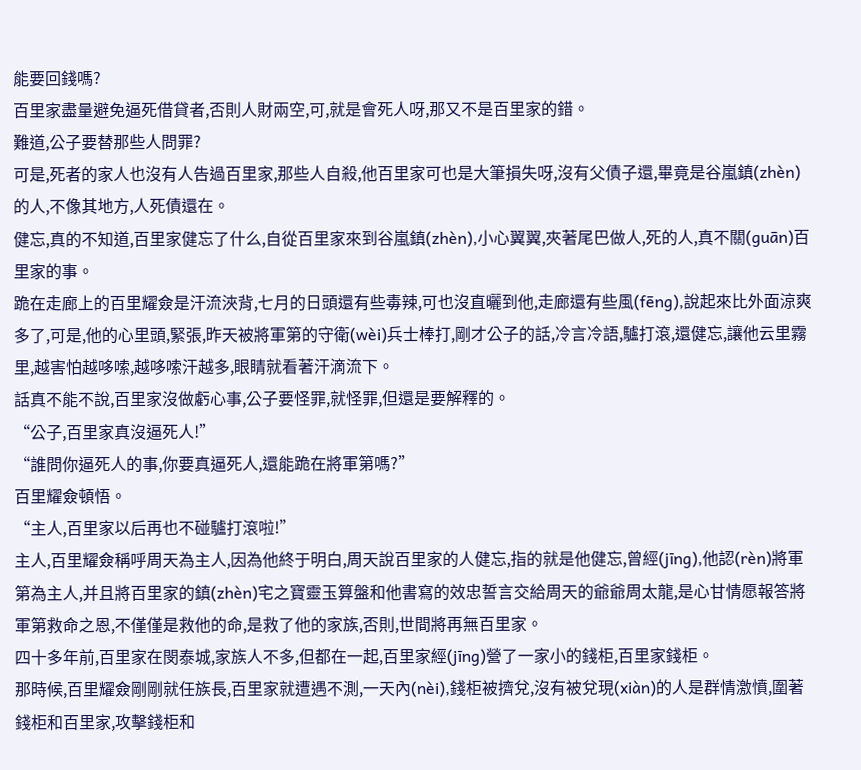能要回錢嗎?
百里家盡量避免逼死借貸者,否則人財兩空,可,就是會死人呀,那又不是百里家的錯。
難道,公子要替那些人問罪?
可是,死者的家人也沒有人告過百里家,那些人自殺,他百里家可也是大筆損失呀,沒有父債子還,畢竟是谷嵐鎮(zhèn)的人,不像其地方,人死債還在。
健忘,真的不知道,百里家健忘了什么,自從百里家來到谷嵐鎮(zhèn),小心翼翼,夾著尾巴做人,死的人,真不關(guān)百里家的事。
跪在走廊上的百里耀僉是汗流浹背,七月的日頭還有些毒辣,可也沒直曬到他,走廊還有些風(fēng),說起來比外面涼爽多了,可是,他的心里頭,緊張,昨天被將軍第的守衛(wèi)兵士棒打,剛才公子的話,冷言冷語,驢打滾,還健忘,讓他云里霧里,越害怕越哆嗦,越哆嗦汗越多,眼睛就看著汗滴流下。
話真不能不說,百里家沒做虧心事,公子要怪罪,就怪罪,但還是要解釋的。
“公子,百里家真沒逼死人!”
“誰問你逼死人的事,你要真逼死人,還能跪在將軍第嗎?”
百里耀僉頓悟。
“主人,百里家以后再也不碰驢打滾啦!”
主人,百里耀僉稱呼周天為主人,因為他終于明白,周天說百里家的人健忘,指的就是他健忘,曾經(jīng),他認(rèn)將軍第為主人,并且將百里家的鎮(zhèn)宅之寶靈玉算盤和他書寫的效忠誓言交給周天的爺爺周太龍,是心甘情愿報答將軍第救命之恩,不僅僅是救他的命,是救了他的家族,否則,世間將再無百里家。
四十多年前,百里家在閔泰城,家族人不多,但都在一起,百里家經(jīng)營了一家小的錢柜,百里家錢柜。
那時候,百里耀僉剛剛就任族長,百里家就遭遇不測,一天內(nèi),錢柜被擠兌,沒有被兌現(xiàn)的人是群情激憤,圍著錢柜和百里家,攻擊錢柜和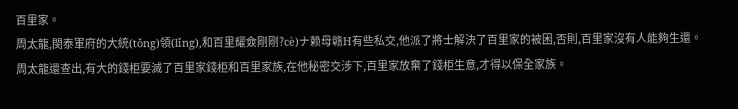百里家。
周太龍,閔泰軍府的大統(tǒng)領(lǐng),和百里耀僉剛剛?cè)ナ赖母赣H有些私交,他派了將士解決了百里家的被困,否則,百里家沒有人能夠生還。
周太龍還查出,有大的錢柜要滅了百里家錢柜和百里家族,在他秘密交涉下,百里家放棄了錢柜生意,才得以保全家族。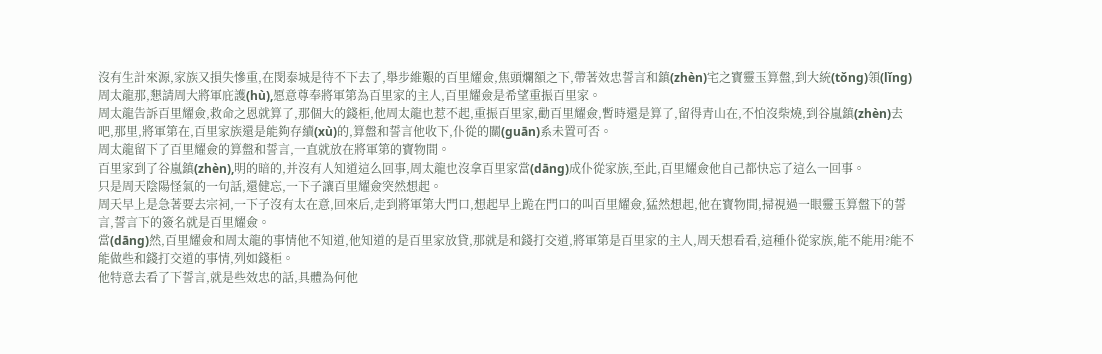沒有生計來源,家族又損失慘重,在閔泰城是待不下去了,舉步維艱的百里耀僉,焦頭爛額之下,帶著效忠誓言和鎮(zhèn)宅之寶靈玉算盤,到大統(tǒng)領(lǐng)周太龍那,懇請周大將軍庇護(hù),愿意尊奉將軍第為百里家的主人,百里耀僉是希望重振百里家。
周太龍告訴百里耀僉,救命之恩就算了,那個大的錢柜,他周太龍也惹不起,重振百里家,勸百里耀僉,暫時還是算了,留得青山在,不怕沒柴燒,到谷嵐鎮(zhèn)去吧,那里,將軍第在,百里家族還是能夠存續(xù)的,算盤和誓言他收下,仆從的關(guān)系未置可否。
周太龍留下了百里耀僉的算盤和誓言,一直就放在將軍第的寶物間。
百里家到了谷嵐鎮(zhèn),明的暗的,并沒有人知道這么回事,周太龍也沒拿百里家當(dāng)成仆從家族,至此,百里耀僉他自己都快忘了這么一回事。
只是周天陰陽怪氣的一句話,還健忘,一下子讓百里耀僉突然想起。
周天早上是急著要去宗祠,一下子沒有太在意,回來后,走到將軍第大門口,想起早上跪在門口的叫百里耀僉,猛然想起,他在寶物間,掃視過一眼靈玉算盤下的誓言,誓言下的簽名就是百里耀僉。
當(dāng)然,百里耀僉和周太龍的事情他不知道,他知道的是百里家放貸,那就是和錢打交道,將軍第是百里家的主人,周天想看看,這種仆從家族,能不能用?能不能做些和錢打交道的事情,列如錢柜。
他特意去看了下誓言,就是些效忠的話,具體為何他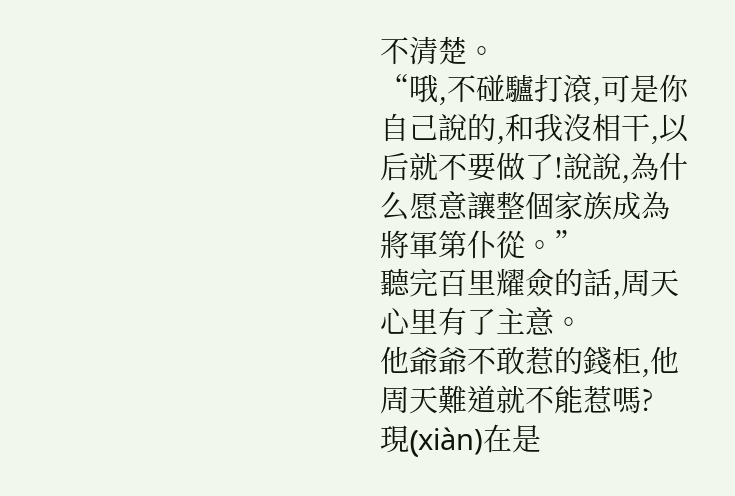不清楚。
“哦,不碰驢打滾,可是你自己說的,和我沒相干,以后就不要做了!說說,為什么愿意讓整個家族成為將軍第仆從。”
聽完百里耀僉的話,周天心里有了主意。
他爺爺不敢惹的錢柜,他周天難道就不能惹嗎?
現(xiàn)在是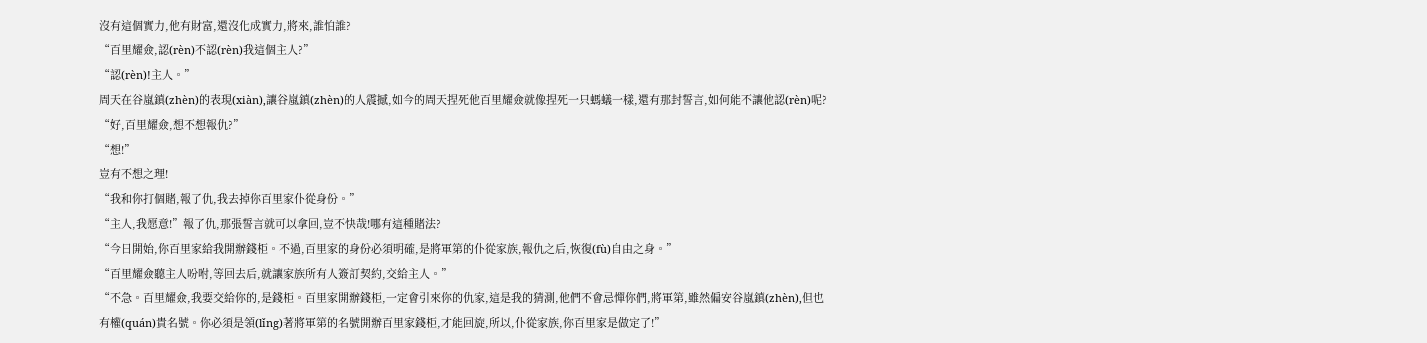沒有這個實力,他有財富,還沒化成實力,將來,誰怕誰?
“百里耀僉,認(rèn)不認(rèn)我這個主人?”
“認(rèn)!主人。”
周天在谷嵐鎮(zhèn)的表現(xiàn),讓谷嵐鎮(zhèn)的人震撼,如今的周天捏死他百里耀僉就像捏死一只螞蟻一樣,還有那封誓言,如何能不讓他認(rèn)呢?
“好,百里耀僉,想不想報仇?”
“想!”
豈有不想之理!
“我和你打個賭,報了仇,我去掉你百里家仆從身份。”
“主人,我愿意!”報了仇,那張誓言就可以拿回,豈不快哉!哪有這種賭法?
“今日開始,你百里家給我開辦錢柜。不過,百里家的身份必須明確,是將軍第的仆從家族,報仇之后,恢復(fù)自由之身。”
“百里耀僉聽主人吩咐,等回去后,就讓家族所有人簽訂契約,交給主人。”
“不急。百里耀僉,我要交給你的,是錢柜。百里家開辦錢柜,一定會引來你的仇家,這是我的猜測,他們不會忌憚你們,將軍第,雖然偏安谷嵐鎮(zhèn),但也有權(quán)貴名號。你必須是領(lǐng)著將軍第的名號開辦百里家錢柜,才能回旋,所以,仆從家族,你百里家是做定了!”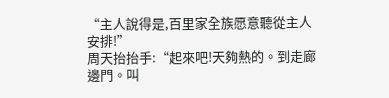“主人說得是,百里家全族愿意聽從主人安排!”
周天抬抬手:“起來吧!天夠熱的。到走廊邊門。叫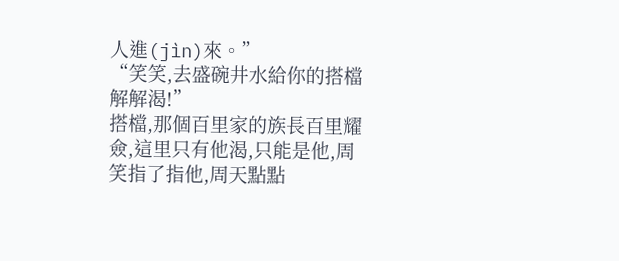人進(jìn)來。”
“笑笑,去盛碗井水給你的搭檔解解渴!”
搭檔,那個百里家的族長百里耀僉,這里只有他渴,只能是他,周笑指了指他,周天點點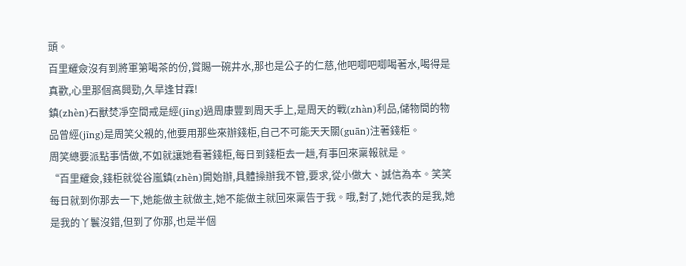頭。
百里耀僉沒有到將軍第喝茶的份,賞賜一碗井水,那也是公子的仁慈,他吧唧吧唧喝著水,喝得是真歡,心里那個高興勁,久旱逢甘霖!
鎮(zhèn)石獸焚凈空間戒是經(jīng)過周康豐到周天手上,是周天的戰(zhàn)利品,儲物間的物品曾經(jīng)是周笑父親的,他要用那些來辦錢柜,自己不可能天天關(guān)注著錢柜。
周笑總要派點事情做,不如就讓她看著錢柜,每日到錢柜去一趟,有事回來稟報就是。
“百里耀僉,錢柜就從谷嵐鎮(zhèn)開始辦,具體操辦我不管,要求,從小做大、誠信為本。笑笑每日就到你那去一下,她能做主就做主,她不能做主就回來稟告于我。哦,對了,她代表的是我,她是我的丫鬟沒錯,但到了你那,也是半個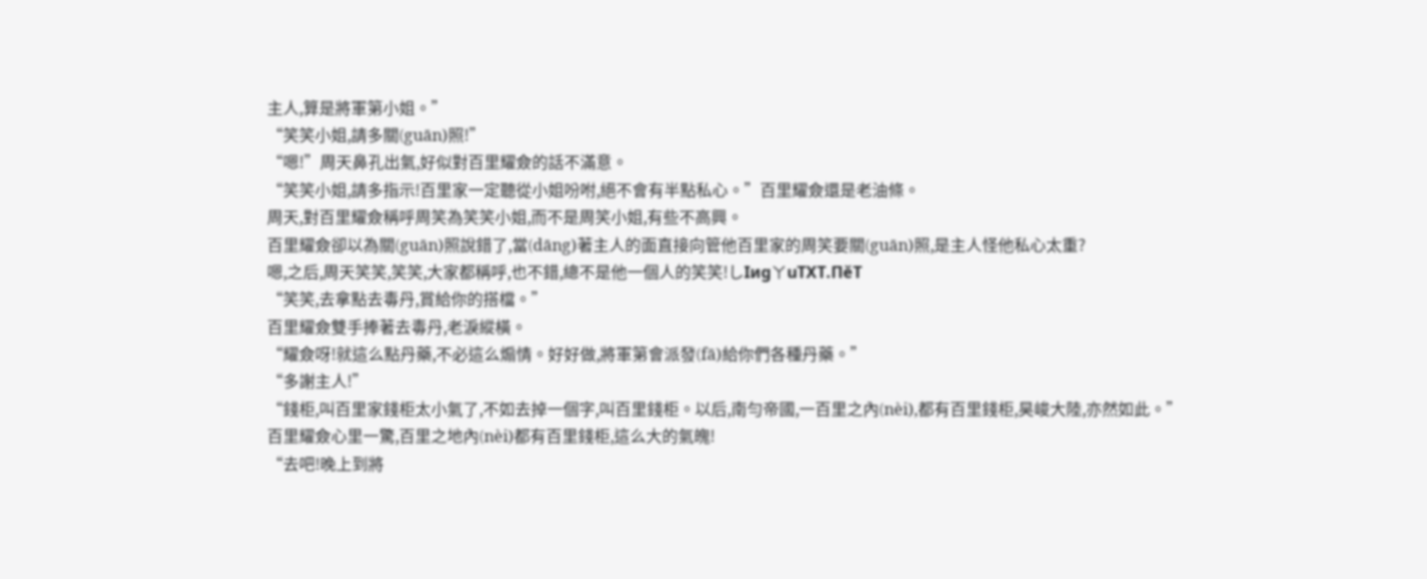主人,算是將軍第小姐。”
“笑笑小姐,請多關(guān)照!”
“嗯!”周天鼻孔出氣,好似對百里耀僉的話不滿意。
“笑笑小姐,請多指示!百里家一定聽從小姐吩咐,絕不會有半點私心。”百里耀僉還是老油條。
周天,對百里耀僉稱呼周笑為笑笑小姐,而不是周笑小姐,有些不高興。
百里耀僉卻以為關(guān)照說錯了,當(dāng)著主人的面直接向管他百里家的周笑要關(guān)照,是主人怪他私心太重?
嗯,之后,周天笑笑,笑笑,大家都稱呼,也不錯,總不是他一個人的笑笑!しΙиgㄚuΤXΤ.ΠěT
“笑笑,去拿點去毒丹,賞給你的搭檔。”
百里耀僉雙手捧著去毒丹,老淚縱橫。
“耀僉呀!就這么點丹藥,不必這么煽情。好好做,將軍第會派發(fā)給你們各種丹藥。”
“多謝主人!”
“錢柜,叫百里家錢柜太小氣了,不如去掉一個字,叫百里錢柜。以后,南勻帝國,一百里之內(nèi),都有百里錢柜,昊峻大陸,亦然如此。”
百里耀僉心里一驚,百里之地內(nèi)都有百里錢柜,這么大的氣魄!
“去吧!晚上到將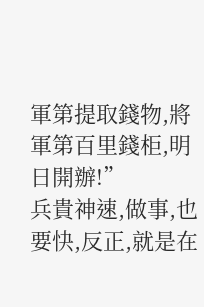軍第提取錢物,將軍第百里錢柜,明日開辦!”
兵貴神速,做事,也要快,反正,就是在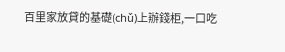百里家放貸的基礎(chǔ)上辦錢柜,一口吃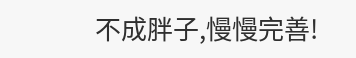不成胖子,慢慢完善!